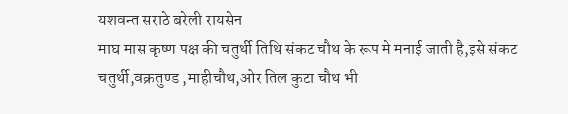यशवन्त सराठे बरेली रायसेन
माघ मास कृष्ण पक्ष की चतुर्थी तिथि संकट चौथ के रूप मे मनाई जाती है,इसे संकट चतुर्थी,वक्रतुण्ड ,माहीचौथ,ओर तिल कुटा चौथ भी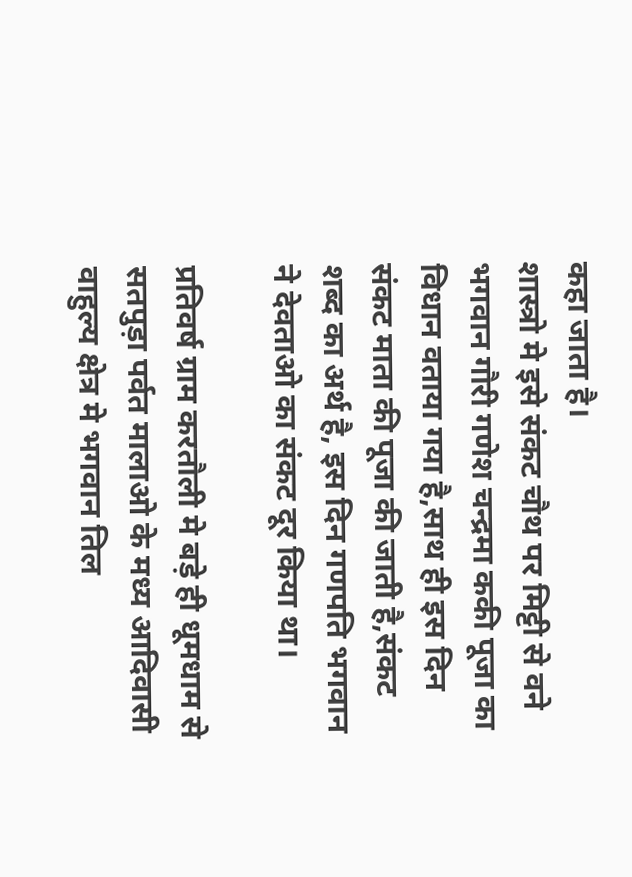कहा जाता है।
शास्त्रो मे इसे संकट चौथ पर मिट्टी से वने भगवान गौरी गणेश चन्द्रमा ककी पूजा का विधान वताया गया है,साथ ही इस दिन संकट माता की पूजा की जाती है,संकट शब्द का अर्थ है, इस दिन गणपति भगवान ने देवताओ का संकट दूर किया था।

प्रतिवर्ष ग्राम करतौली मे बड़े ही धूमधाम से सतपुड़ा पर्वत मालाओ के मध्य आदिवासी वाहुल्य क्षेत्र मे भगवान तिल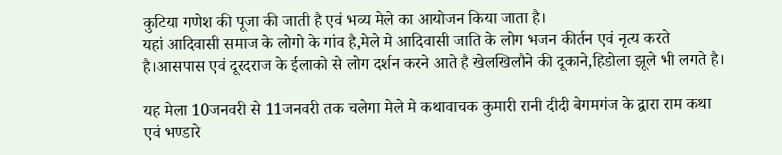कुटिया गणेश की पूजा की जाती है एवं भव्य मेले का आयोजन किया जाता है।
यहां आदिवासी समाज के लोगो के गांव है,मेले मे आदिवासी जाति के लोग भजन कीर्तन एवं नृत्य करते है।आसपास एवं दूरदराज के ईलाको से लोग दर्शन करने आते है खेलखिलौने की दूकाने,हिडोला झूले भी लगते है।

यह मेला 10जनवरी से 11जनवरी तक चलेगा मेले मे कथावाचक कुमारी रानी दीदी बेगमगंज के द्वारा राम कथा एवं भण्डारे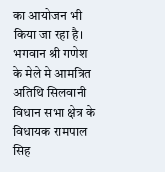का आयोजन भी किया जा रहा है।
भगवान श्री गणेश के मेले मे आमत्रित अतिथि सिलवानी विधान सभा क्षेत्र के विधायक रामपाल सिह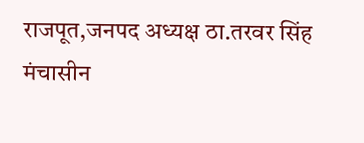राजपूत,जनपद अध्यक्ष ठा.तरवर सिंह मंचासीन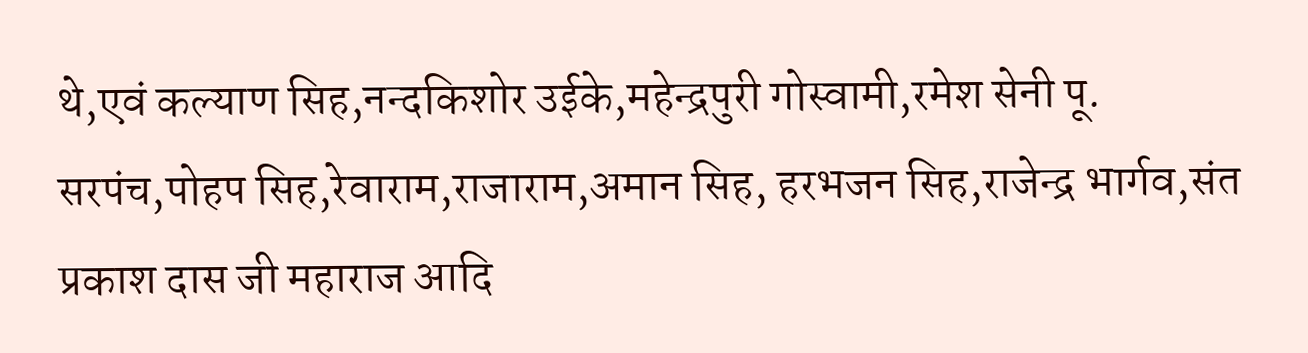थे,एवं कल्याण सिह,नन्दकिशोर उईके,महेन्द्रपुरी गोस्वामी,रमेश सेनी पू. सरपंच,पोहप सिह,रेवाराम,राजाराम,अमान सिह, हरभजन सिह,राजेन्द्र भार्गव,संत प्रकाश दास जी महाराज आदि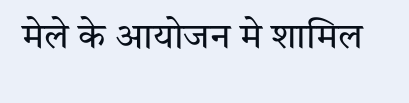मेले के आयोजन मे शामिल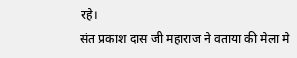रहे।
संत प्रकाश दास जी महाराज ने वताया की मेला मे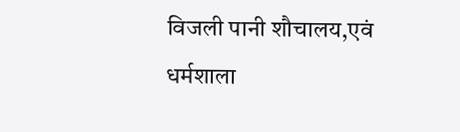विजली पानी शौचालय,एवं धर्मशाला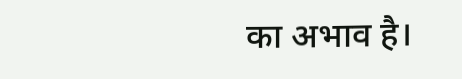का अभाव है।